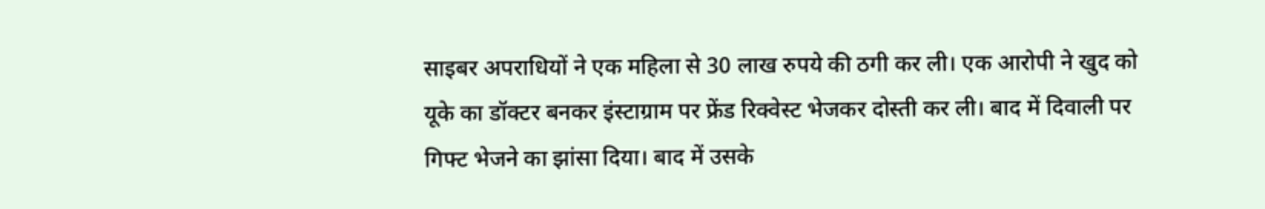साइबर अपराधियों ने एक महिला से 30 लाख रुपये की ठगी कर ली। एक आरोपी ने खुद को यूके का डॉक्टर बनकर इंस्टाग्राम पर फ्रेंड रिक्वेस्ट भेजकर दोस्ती कर ली। बाद में दिवाली पर गिफ्ट भेजने का झांसा दिया। बाद में उसके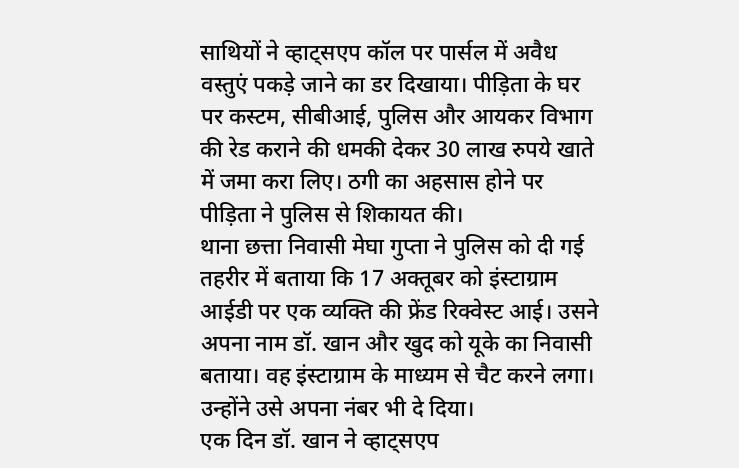साथियों ने व्हाट्सएप कॉल पर पार्सल में अवैध वस्तुएं पकड़े जाने का डर दिखाया। पीड़िता के घर पर कस्टम, सीबीआई, पुलिस और आयकर विभाग की रेड कराने की धमकी देकर 30 लाख रुपये खाते में जमा करा लिए। ठगी का अहसास होने पर पीड़िता ने पुलिस से शिकायत की।
थाना छत्ता निवासी मेघा गुप्ता ने पुलिस को दी गई तहरीर में बताया कि 17 अक्तूबर को इंस्टाग्राम आईडी पर एक व्यक्ति की फ्रेंड रिक्वेस्ट आई। उसने अपना नाम डॉ. खान और खुद को यूके का निवासी बताया। वह इंस्टाग्राम के माध्यम से चैट करने लगा। उन्होंने उसे अपना नंबर भी दे दिया।
एक दिन डॉ. खान ने व्हाट्सएप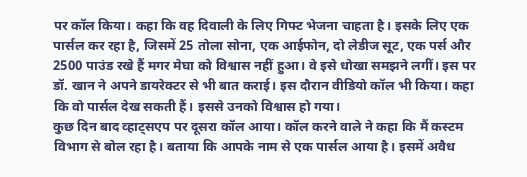पर कॉल किया। कहा कि वह दिवाली के लिए गिफ्ट भेजना चाहता है। इसके लिए एक पार्सल कर रहा है, जिसमें 25 तोला सोना, एक आईफोन, दो लेडीज सूट, एक पर्स और 2500 पाउंड रखे हैं मगर मेघा को विश्वास नहीं हुआ। वे इसे धोखा समझने लगीं। इस पर डॉ. खान ने अपने डायरेक्टर से भी बात कराई। इस दौरान वीडियो कॉल भी किया। कहा कि वो पार्सल देख सकती हैं। इससे उनको विश्वास हो गया।
कुछ दिन बाद व्हाट्सएप पर दूसरा कॉल आया। कॉल करने वाले ने कहा कि मैं कस्टम विभाग से बोल रहा है। बताया कि आपके नाम से एक पार्सल आया है। इसमें अवैध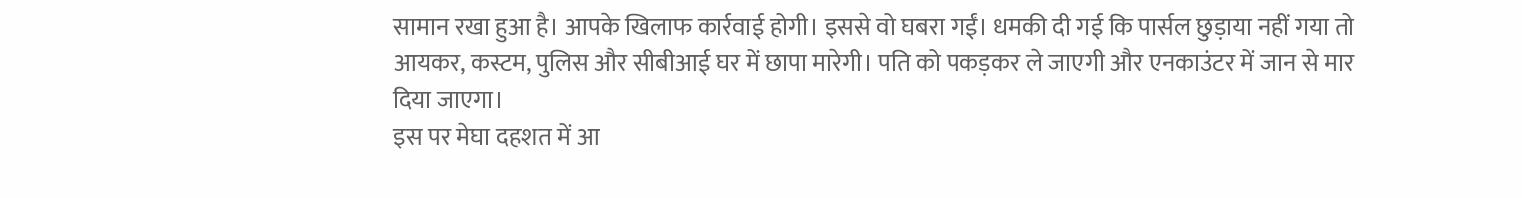सामान रखा हुआ है। आपके खिलाफ कार्रवाई होगी। इससे वो घबरा गईं। धमकी दी गई कि पार्सल छुड़ाया नहीं गया तो आयकर, कस्टम, पुलिस और सीबीआई घर में छापा मारेगी। पति को पकड़कर ले जाएगी और एनकाउंटर में जान से मार दिया जाएगा।
इस पर मेघा दहशत में आ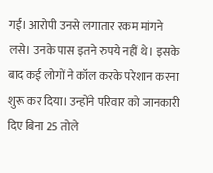गईं। आरोपी उनसे लगातार रकम मांगने लसे। उनके पास इतने रुपये नहीं थे। इसके बाद कई लोगों ने कॉल करके परेशान करना शुरू कर दिया। उन्होंने परिवार को जानकारी दिए बिना 25 तोले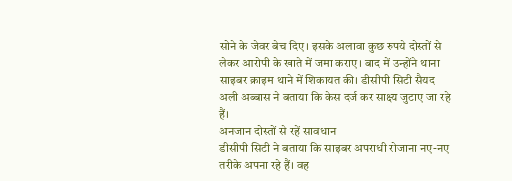सोने के जेवर बेच दिए। इसके अलावा कुछ रुपये दोस्तों से लेकर आरोपी के खाते में जमा कराए। बाद में उन्होंने थाना साइबर क्राइम थाने में शिकायत की। डीसीपी सिटी सैयद अली अब्बास ने बताया कि केस दर्ज कर साक्ष्य जुटाए जा रहे हैं।
अनजान दोस्तों से रहें सावधान
डीसीपी सिटी ने बताया कि साइबर अपराधी रोजाना नए-नए तरीके अपना रहे हैं। वह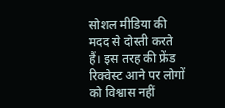सोशल मीडिया की मदद से दोस्ती करते हैं। इस तरह की फ्रेंड रिक्वेस्ट आने पर लोगों को विश्वास नहीं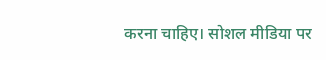करना चाहिए। सोशल मीडिया पर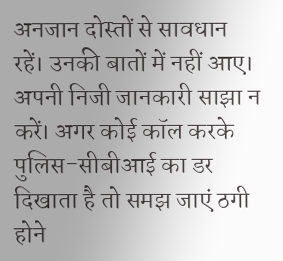अनजान दोस्तों से सावधान रहें। उनकी बातों में नहीं आए। अपनी निजी जानकारी साझा न करें। अगर कोई कॉल करके पुलिस-सीबीआई का डर दिखाता है तो समझ जाएं ठगी होने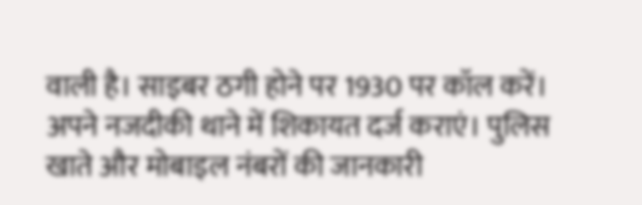वाली है। साइबर ठगी होने पर 1930 पर कॉल करें। अपने नजदीकी थाने में शिकायत दर्ज कराएं। पुलिस खाते और मोबाइल नंबरों की जानकारी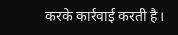करके कार्रवाई करती है।